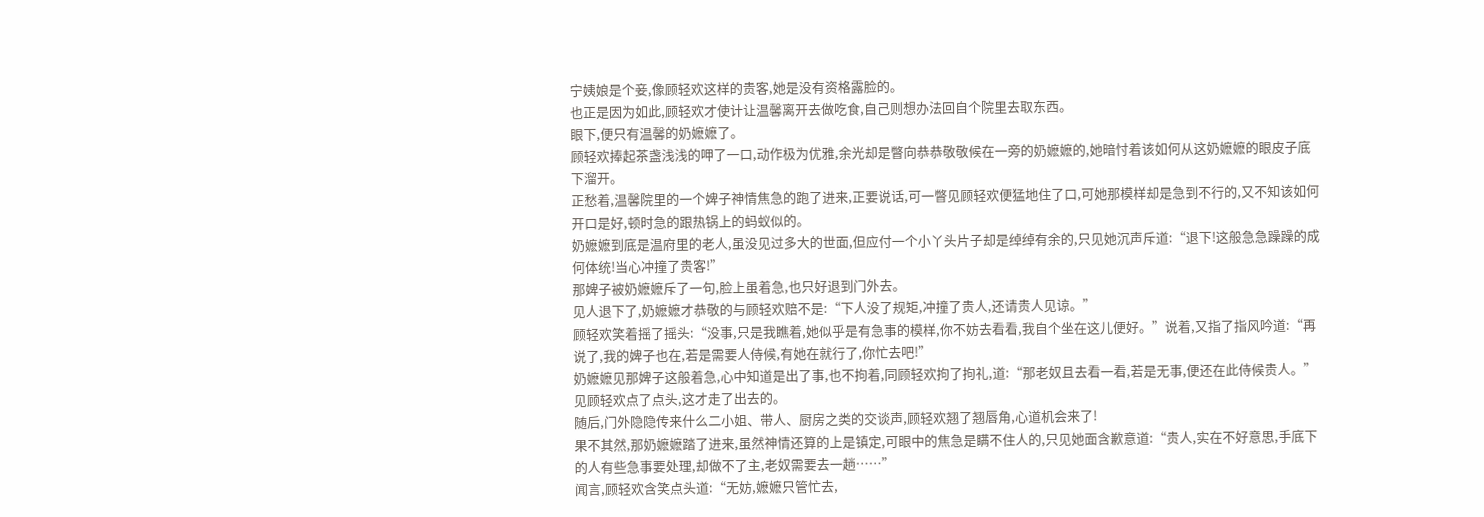宁姨娘是个妾,像顾轻欢这样的贵客,她是没有资格露脸的。
也正是因为如此,顾轻欢才使计让温馨离开去做吃食,自己则想办法回自个院里去取东西。
眼下,便只有温馨的奶嬷嬷了。
顾轻欢捧起茶盏浅浅的呷了一口,动作极为优雅,余光却是瞥向恭恭敬敬候在一旁的奶嬷嬷的,她暗忖着该如何从这奶嬷嬷的眼皮子底下溜开。
正愁着,温馨院里的一个婢子神情焦急的跑了进来,正要说话,可一瞥见顾轻欢便猛地住了口,可她那模样却是急到不行的,又不知该如何开口是好,顿时急的跟热锅上的蚂蚁似的。
奶嬷嬷到底是温府里的老人,虽没见过多大的世面,但应付一个小丫头片子却是绰绰有余的,只见她沉声斥道:“退下!这般急急躁躁的成何体统!当心冲撞了贵客!”
那婢子被奶嬷嬷斥了一句,脸上虽着急,也只好退到门外去。
见人退下了,奶嬷嬷才恭敬的与顾轻欢赔不是:“下人没了规矩,冲撞了贵人,还请贵人见谅。”
顾轻欢笑着摇了摇头:“没事,只是我瞧着,她似乎是有急事的模样,你不妨去看看,我自个坐在这儿便好。”说着,又指了指风吟道:“再说了,我的婢子也在,若是需要人侍候,有她在就行了,你忙去吧!”
奶嬷嬷见那婢子这般着急,心中知道是出了事,也不拘着,同顾轻欢拘了拘礼,道:“那老奴且去看一看,若是无事,便还在此侍候贵人。”
见顾轻欢点了点头,这才走了出去的。
随后,门外隐隐传来什么二小姐、带人、厨房之类的交谈声,顾轻欢翘了翘唇角,心道机会来了!
果不其然,那奶嬷嬷踏了进来,虽然神情还算的上是镇定,可眼中的焦急是瞒不住人的,只见她面含歉意道:“贵人,实在不好意思,手底下的人有些急事要处理,却做不了主,老奴需要去一趟……”
闻言,顾轻欢含笑点头道:“无妨,嬷嬷只管忙去,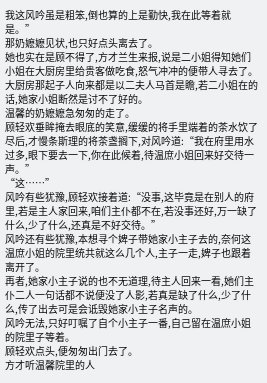我这风吟虽是粗笨,倒也算的上是勤快,我在此等着就是。”
那奶嬷嬷见状,也只好点头离去了。
她也实在是顾不得了,方才兰生来报,说是二小姐得知她们小姐在大厨房里给贵客做吃食,怒气冲冲的便带人寻去了。
大厨房那起子人向来都是以二夫人马首是瞻,若二小姐在的话,她家小姐断然是讨不了好的。
温馨的奶嬷嬷急匆匆的走了。
顾轻欢垂眸掩去眼底的笑意,缓缓的将手里端着的茶水饮了尽后,才慢条斯理的将茶盏搁下,对风吟道:“我在府里用水过多,眼下要去一下,你在此候着,待温庶小姐回来好交待一声。”
“这……”
风吟有些犹豫,顾轻欢接着道:“没事,这毕竟是在别人的府里,若是主人家回来,咱们主仆都不在,若没事还好,万一缺了什么,少了什么,还真是不好交待。”
风吟还有些犹豫,本想寻个婢子带她家小主子去的,奈何这温庶小姐的院里统共就这么几个人,主子一走,婢子也跟着离开了。
再者,她家小主子说的也不无道理,待主人回来一看,她们主仆二人一句话都不说便没了人影,若真是缺了什么,少了什么,传了出去可是会诋毁她家小主子名声的。
风吟无法,只好叮嘱了自个小主子一番,自己留在温庶小姐的院里子等着。
顾轻欢点头,便匆匆出门去了。
方才听温馨院里的人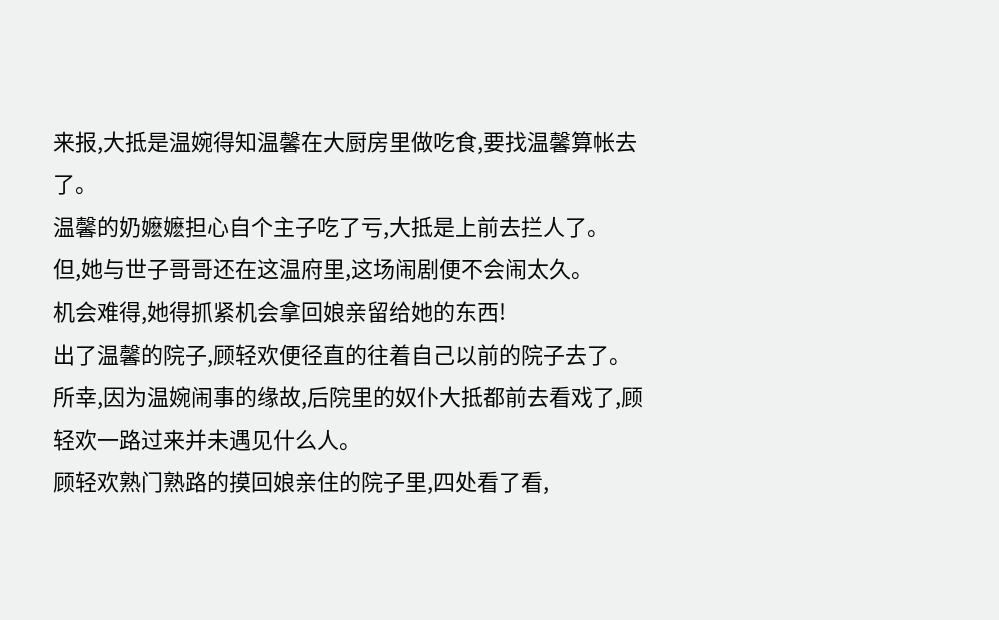来报,大抵是温婉得知温馨在大厨房里做吃食,要找温馨算帐去了。
温馨的奶嬷嬷担心自个主子吃了亏,大抵是上前去拦人了。
但,她与世子哥哥还在这温府里,这场闹剧便不会闹太久。
机会难得,她得抓紧机会拿回娘亲留给她的东西!
出了温馨的院子,顾轻欢便径直的往着自己以前的院子去了。
所幸,因为温婉闹事的缘故,后院里的奴仆大抵都前去看戏了,顾轻欢一路过来并未遇见什么人。
顾轻欢熟门熟路的摸回娘亲住的院子里,四处看了看,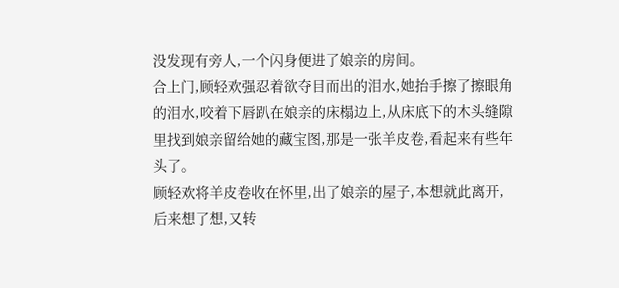没发现有旁人,一个闪身便进了娘亲的房间。
合上门,顾轻欢强忍着欲夺目而出的泪水,她抬手擦了擦眼角的泪水,咬着下唇趴在娘亲的床榻边上,从床底下的木头缝隙里找到娘亲留给她的藏宝图,那是一张羊皮卷,看起来有些年头了。
顾轻欢将羊皮卷收在怀里,出了娘亲的屋子,本想就此离开,后来想了想,又转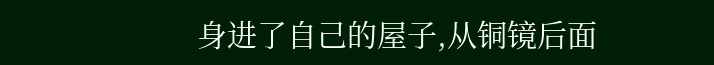身进了自己的屋子,从铜镜后面